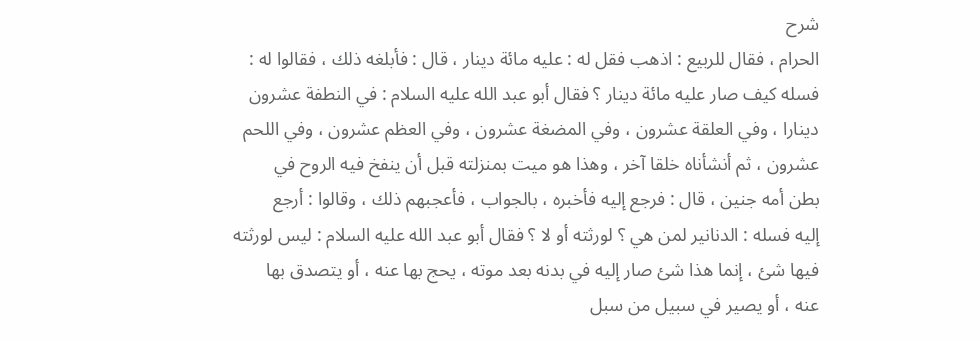شرح
الحرام ، فقال للربيع : اذهب فقل له : عليه مائة دينار ، قال : فأبلغه ذلك ، فقالوا له :
فسله كيف صار عليه مائة دينار ؟ فقال أبو عبد الله عليه السلام : في النطفة عشرون
دينارا ، وفي العلقة عشرون ، وفي المضغة عشرون ، وفي العظم عشرون ، وفي اللحم
عشرون ، ثم أنشأناه خلقا آخر ، وهذا هو ميت بمنزلته قبل أن ينفخ فيه الروح في
بطن أمه جنين ، قال : فرجع إليه فأخبره ، بالجواب ، فأعجبهم ذلك ، وقالوا : أرجع
إليه فسله : الدنانير لمن هي ؟ لورثته أو لا ؟ فقال أبو عبد الله عليه السلام : ليس لورثته
فيها شئ ، إنما هذا شئ صار إليه في بدنه بعد موته ، يحج بها عنه ، أو يتصدق بها
عنه ، أو يصير في سبيل من سبل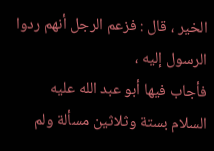الخير ، قال : فزعم الرجل أنهم ردوا الرسول إليه ،
فأجاب فيها أبو عبد الله عليه السلام بستة وثلاثين مسألة ولم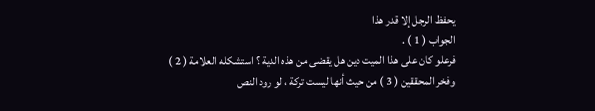يحفظ الرجل إلا قدر هذا
الجواب ( 1 ) .
فرعلو كان على هذا الميت دين هل يقضى من هذه الدية ؟ استشكله العلامة ( 2 )
وفخر المحققين ( 3 ) من حيث أنها ليست تركة ، لو رود النص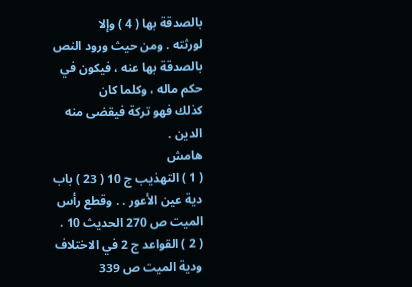بالصدقة بها ( 4 ) وإلا
لورثته . ومن حيث ورود النص بالصدقة بها عنه ، فيكون في حكم ماله ، وكلما كان
كذلك فهو تركة فيقضى منه الدين .
هامش
( 1 ) التهذيب ج 10 ( 23 ) باب دية عين الأعور . . وقطع رأس الميت ص 270 الحديث 10 .
( 2 ) القواعد ج 2 في الاختلاف ودية الميت ص 339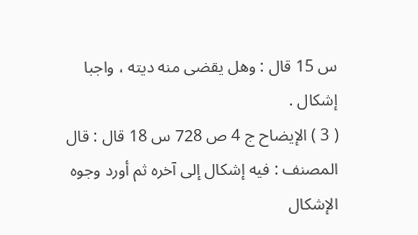س 15 قال : وهل يقضى منه ديته ، واجبا
إشكال .
( 3 ) الإيضاح ج 4 ص 728 س 18 قال : قال المصنف : فيه إشكال إلى آخره ثم أورد وجوه الإشكال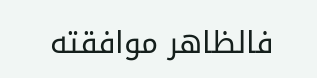فالظاهر موافقته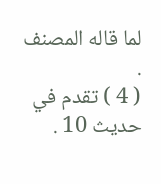لما قاله المصنف .
( 4 ) تقدم في حديث 10 .